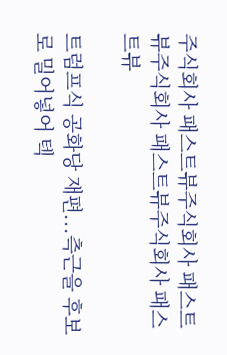주식회사 패스트뷰주식회사 패스트뷰주식회사 패스트뷰주식회사 패스트뷰

트럼프식 공화당 재편...측근을 후보로 밀어넣어 텍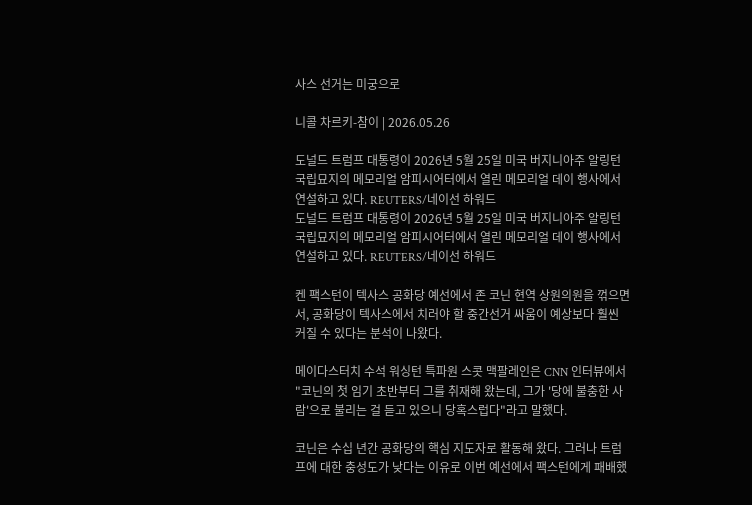사스 선거는 미궁으로

니콜 차르키-참이 | 2026.05.26

도널드 트럼프 대통령이 2026년 5월 25일 미국 버지니아주 알링턴 국립묘지의 메모리얼 암피시어터에서 열린 메모리얼 데이 행사에서 연설하고 있다. REUTERS/네이선 하워드
도널드 트럼프 대통령이 2026년 5월 25일 미국 버지니아주 알링턴 국립묘지의 메모리얼 암피시어터에서 열린 메모리얼 데이 행사에서 연설하고 있다. REUTERS/네이선 하워드

켄 팩스턴이 텍사스 공화당 예선에서 존 코닌 현역 상원의원을 꺾으면서, 공화당이 텍사스에서 치러야 할 중간선거 싸움이 예상보다 훨씬 커질 수 있다는 분석이 나왔다.

메이다스터치 수석 워싱턴 특파원 스콧 맥팔레인은 CNN 인터뷰에서 "코닌의 첫 임기 초반부터 그를 취재해 왔는데, 그가 '당에 불충한 사람'으로 불리는 걸 듣고 있으니 당혹스럽다"라고 말했다.

코닌은 수십 년간 공화당의 핵심 지도자로 활동해 왔다. 그러나 트럼프에 대한 충성도가 낮다는 이유로 이번 예선에서 팩스턴에게 패배했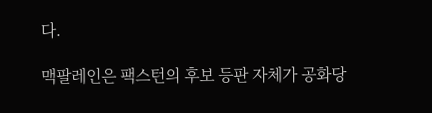다.

맥팔레인은 팩스턴의 후보 등판 자체가 공화당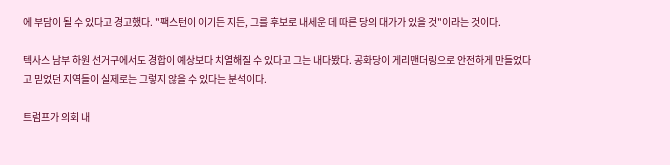에 부담이 될 수 있다고 경고했다. "팩스턴이 이기든 지든, 그를 후보로 내세운 데 따른 당의 대가가 있을 것"이라는 것이다.

텍사스 남부 하원 선거구에서도 경합이 예상보다 치열해질 수 있다고 그는 내다봤다. 공화당이 게리맨더링으로 안전하게 만들었다고 믿었던 지역들이 실제로는 그렇지 않을 수 있다는 분석이다.

트럼프가 의회 내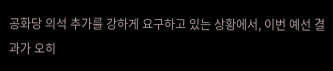공화당 의석 추가를 강하게 요구하고 있는 상황에서, 이번 예선 결과가 오히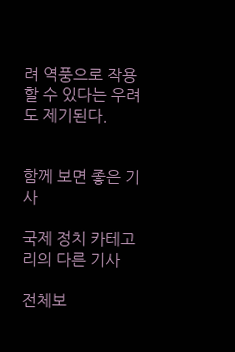려 역풍으로 작용할 수 있다는 우려도 제기된다.


함께 보면 좋은 기사

국제 정치 카테고리의 다른 기사

전체보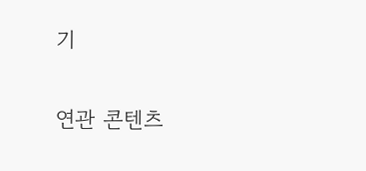기

연관 콘텐츠